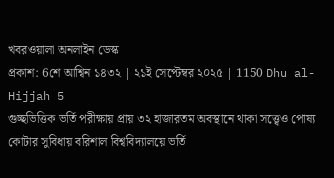খবরওয়ালা অনলাইন ডেস্ক
প্রকাশ: 6শে আশ্বিন ১৪৩২ | ২১ই সেপ্টেম্বর ২০২৫ | 1150 Dhu al-Hijjah 5
গুচ্ছভিত্তিক ভর্তি পরীক্ষায় প্রায় ৩২ হাজারতম অবস্থানে থাকা সত্ত্বেও পোষ্য কোটার সুবিধায় বরিশাল বিশ্ববিদ্যালয়ে ভর্তি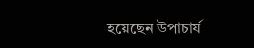হয়েছেন উপাচার্য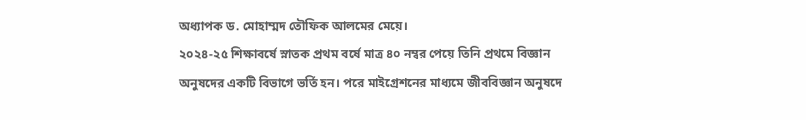অধ্যাপক ড. মোহাম্মদ তৌফিক আলমের মেয়ে।
২০২৪-২৫ শিক্ষাবর্ষে স্নাতক প্রথম বর্ষে মাত্র ৪০ নম্বর পেয়ে তিনি প্রথমে বিজ্ঞান অনুষদের একটি বিভাগে ভর্তি হন। পরে মাইগ্রেশনের মাধ্যমে জীববিজ্ঞান অনুষদে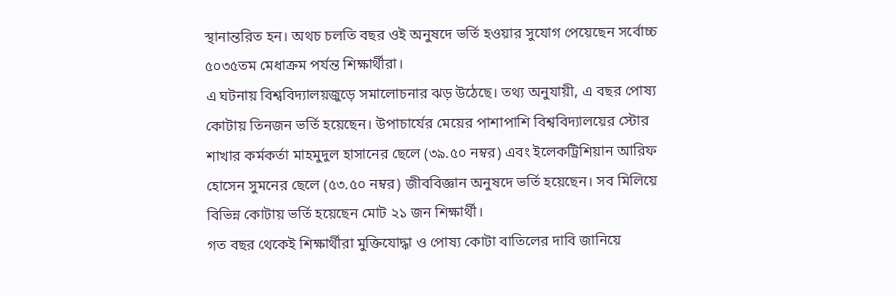স্থানান্তরিত হন। অথচ চলতি বছর ওই অনুষদে ভর্তি হওয়ার সুযোগ পেয়েছেন সর্বোচ্চ ৫০৩৫তম মেধাক্রম পর্যন্ত শিক্ষার্থীরা।
এ ঘটনায় বিশ্ববিদ্যালয়জুড়ে সমালোচনার ঝড় উঠেছে। তথ্য অনুযায়ী, এ বছর পোষ্য কোটায় তিনজন ভর্তি হয়েছেন। উপাচার্যের মেয়ের পাশাপাশি বিশ্ববিদ্যালয়ের স্টোর শাখার কর্মকর্তা মাহমুদুল হাসানের ছেলে (৩৯.৫০ নম্বর) এবং ইলেকট্রিশিয়ান আরিফ হোসেন সুমনের ছেলে (৫৩.৫০ নম্বর) জীববিজ্ঞান অনুষদে ভর্তি হয়েছেন। সব মিলিয়ে বিভিন্ন কোটায় ভর্তি হয়েছেন মোট ২১ জন শিক্ষার্থী।
গত বছর থেকেই শিক্ষার্থীরা মুক্তিযোদ্ধা ও পোষ্য কোটা বাতিলের দাবি জানিয়ে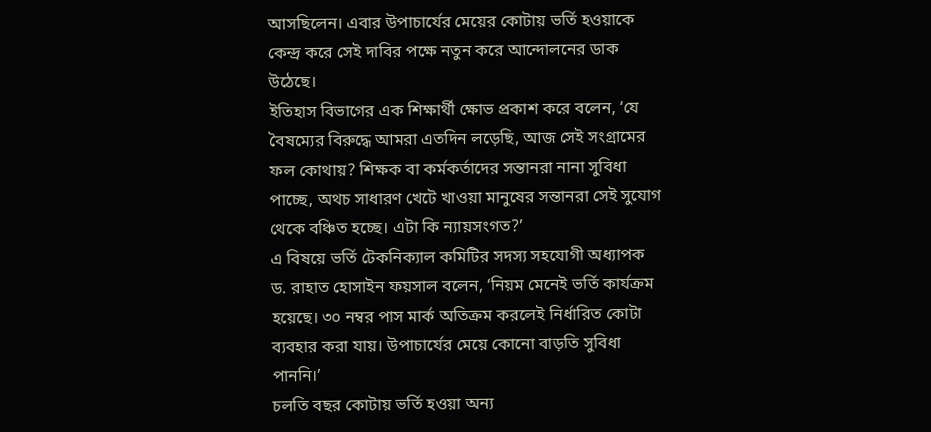আসছিলেন। এবার উপাচার্যের মেয়ের কোটায় ভর্তি হওয়াকে কেন্দ্র করে সেই দাবির পক্ষে নতুন করে আন্দোলনের ডাক উঠেছে।
ইতিহাস বিভাগের এক শিক্ষার্থী ক্ষোভ প্রকাশ করে বলেন, ‘যে বৈষম্যের বিরুদ্ধে আমরা এতদিন লড়েছি, আজ সেই সংগ্রামের ফল কোথায়? শিক্ষক বা কর্মকর্তাদের সন্তানরা নানা সুবিধা পাচ্ছে, অথচ সাধারণ খেটে খাওয়া মানুষের সন্তানরা সেই সুযোগ থেকে বঞ্চিত হচ্ছে। এটা কি ন্যায়সংগত?’
এ বিষয়ে ভর্তি টেকনিক্যাল কমিটির সদস্য সহযোগী অধ্যাপক ড. রাহাত হোসাইন ফয়সাল বলেন, ‘নিয়ম মেনেই ভর্তি কার্যক্রম হয়েছে। ৩০ নম্বর পাস মার্ক অতিক্রম করলেই নির্ধারিত কোটা ব্যবহার করা যায়। উপাচার্যের মেয়ে কোনো বাড়তি সুবিধা পাননি।’
চলতি বছর কোটায় ভর্তি হওয়া অন্য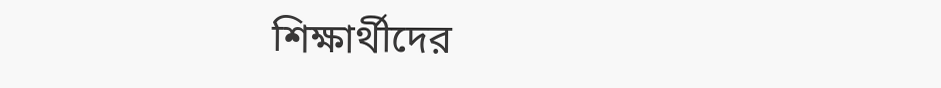শিক্ষার্থীদের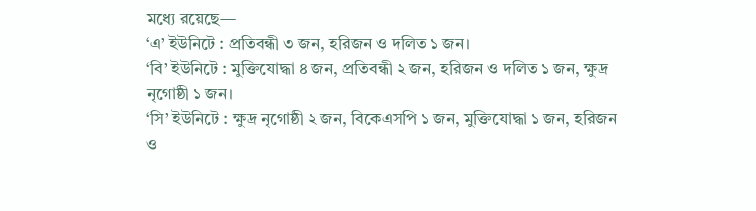মধ্যে রয়েছে—
‘এ’ ইউনিটে : প্রতিবন্ধী ৩ জন, হরিজন ও দলিত ১ জন।
‘বি’ ইউনিটে : মুক্তিযোদ্ধা ৪ জন, প্রতিবন্ধী ২ জন, হরিজন ও দলিত ১ জন, ক্ষুদ্র নৃগোষ্ঠী ১ জন।
‘সি’ ইউনিটে : ক্ষুদ্র নৃগোষ্ঠী ২ জন, বিকেএসপি ১ জন, মুক্তিযোদ্ধা ১ জন, হরিজন ও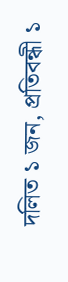দলিত ১ জন, প্রতিবন্ধী ১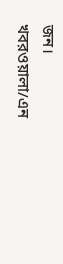জন।
খবরওয়ালা/এন